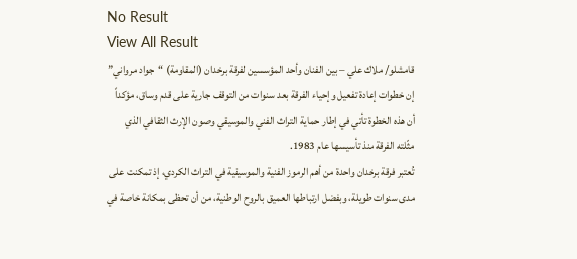No Result
View All Result
قامشلو/ ملاك علي – بين الفنان وأحد المؤسسين لفرقة برخدان (المقاومة) “جواد مرواني” إن خطوات إعادة تفعيل وإحياء الفرقة بعد سنوات من التوقف جارية على قدم وساق، مؤكداً أن هذه الخطوة تأتي في إطار حماية التراث الفني والموسيقي وصون الإرث الثقافي الذي مثّلته الفرقة منذ تأسيسها عام 1983.
تُعتبر فرقة برخدان واحدة من أهم الرموز الفنية والموسيقية في التراث الكردي، إذ تمكنت على مدى سنوات طويلة، وبفضل ارتباطها العميق بالروح الوطنية، من أن تحظى بمكانة خاصة في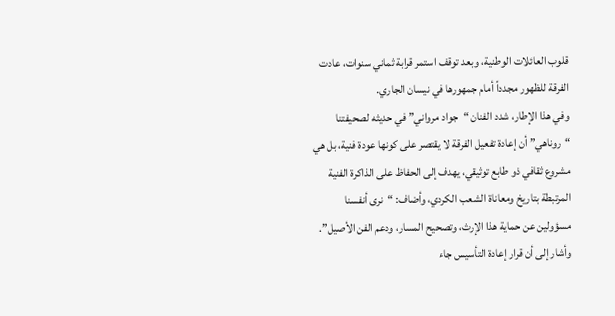قلوب العائلات الوطنية، وبعد توقف استمر قرابة ثماني سنوات، عادت الفرقة للظهور مجدداً أمام جمهورها في نيسان الجاري.
وفي هذا الإطار، شدد الفنان “جواد مرواني” في حديثه لصحيفتنا “روناهي” أن إعادة تفعيل الفرقة لا يقتصر على كونها عودة فنية، بل هي مشروع ثقافي ذو طابع توثيقي، يهدف إلى الحفاظ على الذاكرة الفنية المرتبطة بتاريخ ومعاناة الشعب الكردي، وأضاف: “نرى أنفسنا مسؤولين عن حماية هذا الإرث، وتصحيح المسار، ودعم الفن الأصيل”.
وأشار إلى أن قرار إعادة التأسيس جاء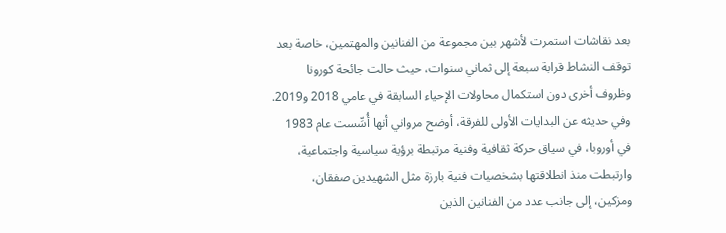بعد نقاشات استمرت لأشهر بين مجموعة من الفنانين والمهتمين، خاصة بعد توقف النشاط قرابة سبعة إلى ثماني سنوات، حيث حالت جائحة كورونا وظروف أخرى دون استكمال محاولات الإحياء السابقة في عامي 2018 و2019.
وفي حديثه عن البدايات الأولى للفرقة، أوضح مرواني أنها أُسِّست عام 1983 في أوروبا، في سياق حركة ثقافية وفنية مرتبطة برؤية سياسية واجتماعية، وارتبطت منذ انطلاقتها بشخصيات فنية بارزة مثل الشهيدين صفقان، ومزكين، إلى جانب عدد من الفنانين الذين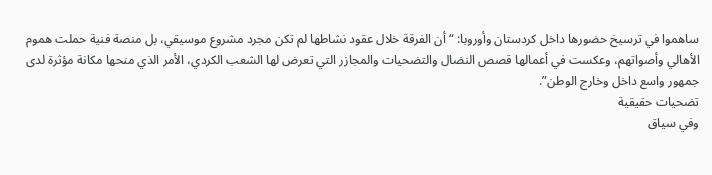ساهموا في ترسيخ حضورها داخل كردستان وأوروبا: “أن الفرقة خلال عقود نشاطها لم تكن مجرد مشروع موسيقي، بل منصة فنية حملت هموم الأهالي وأصواتهم، وعكست في أعمالها قصص النضال والتضحيات والمجازر التي تعرض لها الشعب الكردي، الأمر الذي منحها مكانة مؤثرة لدى جمهور واسع داخل وخارج الوطن”.
تضحيات حقيقية
وفي سياق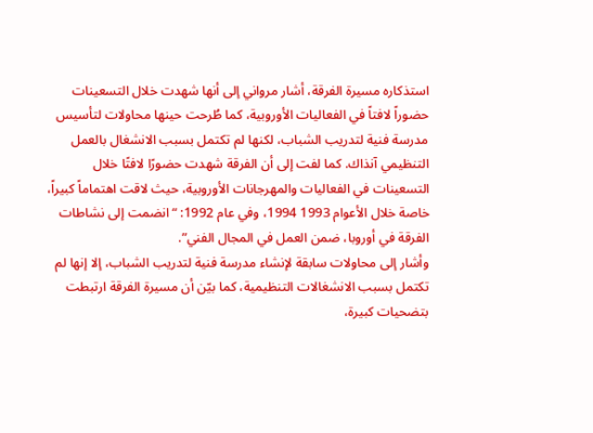استذكاره مسيرة الفرقة، أشار مرواني إلى أنها شهدت خلال التسعينات حضوراً لافتاً في الفعاليات الأوروبية، كما طُرحت حينها محاولات لتأسيس مدرسة فنية لتدريب الشباب، لكنها لم تكتمل بسبب الانشغال بالعمل التنظيمي آنذاك. كما لفت إلى أن الفرقة شهدت حضورًا لافتًا خلال التسعينات في الفعاليات والمهرجانات الأوروبية، حيث لاقت اهتماماً كبيراً، خاصة خلال الأعوام 1993 1994، وفي عام 1992: “انضمت إلى نشاطات الفرقة في أوروبا، ضمن العمل في المجال الفني”.
وأشار إلى محاولات سابقة لإنشاء مدرسة فنية لتدريب الشباب، إلا إنها لم تكتمل بسبب الانشغالات التنظيمية، كما بيّن أن مسيرة الفرقة ارتبطت بتضحيات كبيرة،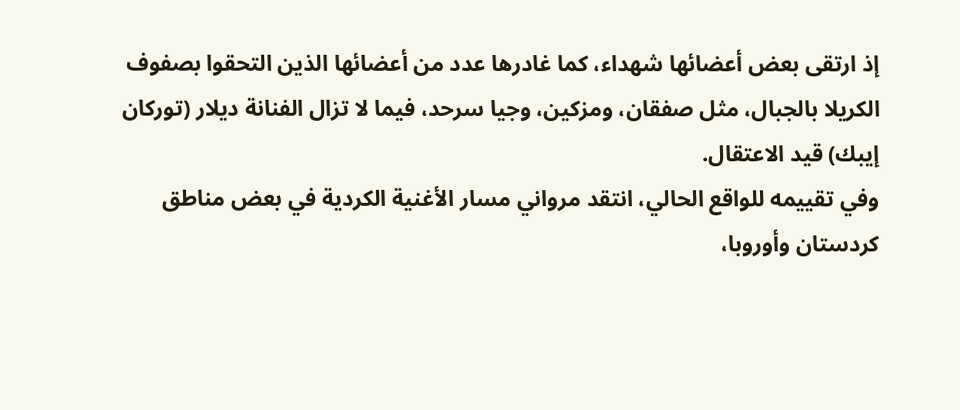إذ ارتقى بعض أعضائها شهداء، كما غادرها عدد من أعضائها الذين التحقوا بصفوف الكريلا بالجبال، مثل صفقان، ومزكين، وجيا سرحد، فيما لا تزال الفنانة ديلار (توركان إيبك) قيد الاعتقال.
وفي تقييمه للواقع الحالي، انتقد مرواني مسار الأغنية الكردية في بعض مناطق كردستان وأوروبا،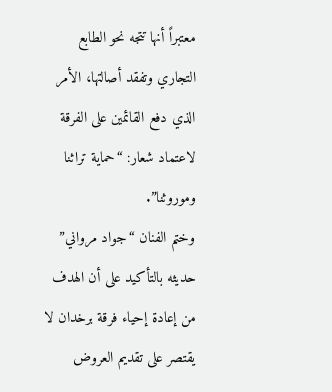معتبراً أنها تتجه نحو الطابع التجاري وتفقد أصالتها، الأمر الذي دفع القائمين على الفرقة لاعتماد شعار: “حماية تراثنا وموروثنا”.
وختم الفنان “جواد مرواني” حديثه بالتأكيد على أن الهدف من إعادة إحياء فرقة برخدان لا يقتصر على تقديم العروض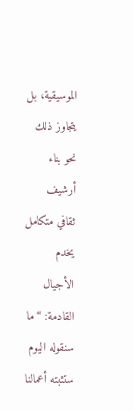الموسيقية، بل يتجاوز ذلك نحو بناء أرشيف ثقافي متكامل يخدم الأجيال القادمة: “ما سنقوله اليوم ستثبته أعمالنا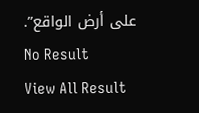على أرض الواقع”.
No Result
View All Result